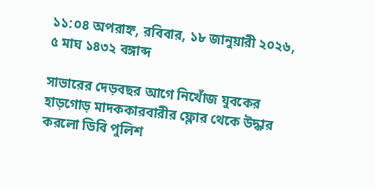১১:০৪ অপরাহ্ন, রবিবার, ১৮ জানুয়ারী ২০২৬, ৫ মাঘ ১৪৩২ বঙ্গাব্দ

সাভারের দেড়বছর আগে নিখোঁজ যুবকের হাড়গোড় মাদককারবারীর ফ্লোর থেকে উদ্ধার করলো ডিবি পুলিশ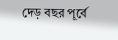দেড় বছর পূর্বে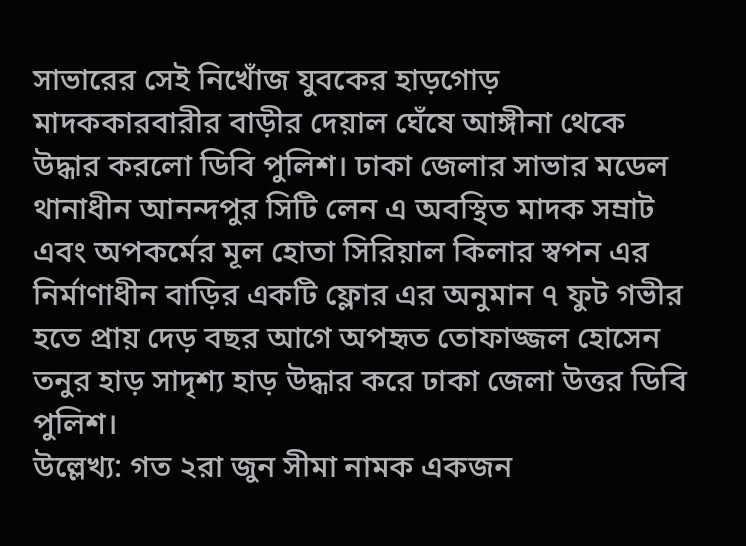সাভারের সেই নিখোঁজ যুবকের হাড়গোড় মাদককারবারীর বাড়ীর দেয়াল ঘেঁষে আঙ্গীনা থেকে উদ্ধার করলো ডিবি পুলিশ। ঢাকা জেলার সাভার মডেল থানাধীন আনন্দপুর সিটি লেন এ অবস্থিত মাদক সম্রাট এবং অপকর্মের মূল হোতা সিরিয়াল কিলার স্বপন এর নির্মাণাধীন বাড়ির একটি ফ্লোর এর অনুমান ৭ ফুট গভীর হতে প্রায় দেড় বছর আগে অপহৃত তোফাজ্জল হোসেন তনুর হাড় সাদৃশ্য হাড় উদ্ধার করে ঢাকা জেলা উত্তর ডিবি পুলিশ।
উল্লেখ্য: গত ২রা জুন সীমা নামক একজন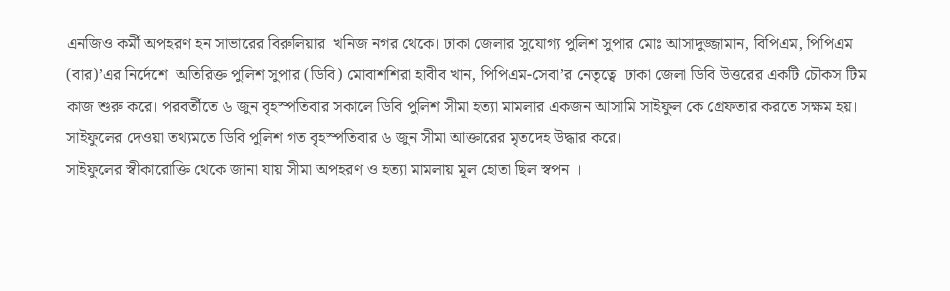এনজিও কর্মী অপহরণ হন সাভারের বিরুলিয়ার  খনিজ নগর থেকে। ঢাকা জেলার সুযোগ্য পুলিশ সুপার মোঃ আসাদুজ্জামান, বিপিএম, পিপিএম (বার)’এর নির্দেশে  অতিরিক্ত পুলিশ সুপার (ডিবি) মোবাশশিরা হাবীব খান, পিপিএম-সেবা’র নেতৃত্বে  ঢাকা জেলা ডিবি উত্তরের একটি চৌকস টিম কাজ শুরু করে। পরবর্তীতে ৬ জুন বৃহস্পতিবার সকালে ডিবি পুলিশ সীমা হত্যা মামলার একজন আসামি সাইফুল কে গ্রেফতার করতে সক্ষম হয়। সাইফুলের দেওয়া তথ্যমতে ডিবি পুলিশ গত বৃহস্পতিবার ৬ জুন সীমা আক্তারের মৃতদেহ উদ্ধার করে।
সাইফুলের স্বীকারোক্তি থেকে জানা যায় সীমা অপহরণ ও হত্যা মামলায় মূল হোতা ছিল স্বপন ।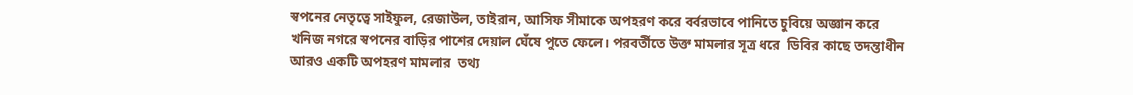স্বপনের নেতৃত্বে সাইফুল, রেজাউল, তাইরান, আসিফ সীমাকে অপহরণ করে বর্বরভাবে পানিতে চুবিয়ে অজ্ঞান করে খনিজ নগরে স্বপনের বাড়ির পাশের দেয়াল ঘেঁষে পুতে ফেলে। পরবর্তীতে উক্ত মামলার সূত্র ধরে  ডিবির কাছে তদন্তাধীন আরও একটি অপহরণ মামলার  তথ্য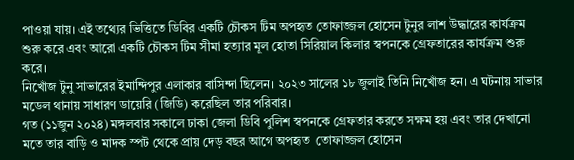পাওয়া যায়। এই তথ্যের ভিত্তিতে ডিবির একটি চৌকস টিম অপহৃত তোফাজ্জল হোসেন টুনুর লাশ উদ্ধারের কার্যক্রম শুরু করে এবং আরো একটি চৌকস টিম সীমা হত্যার মূল হোতা সিরিয়াল কিলার স্বপনকে গ্রেফতারের কার্যক্রম শুরু করে।
নিখোঁজ টুনু সাভারের ইমান্দিপুর এলাকার বাসিন্দা ছিলেন। ২০২৩ সালের ১৮ জুলাই তিনি নিখোঁজ হন। এ ঘটনায় সাভার মডেল থানায় সাধারণ ডায়েরি (জিডি) করেছিল তার পরিবার।
গত (১১জুন ২০২৪) মঙ্গলবার সকালে ঢাকা জেলা ডিবি পুলিশ স্বপনকে গ্রেফতার করতে সক্ষম হয় এবং তার দেখানো মতে তার বাড়ি ও মাদক স্পট থেকে প্রায় দেড় বছর আগে অপহৃত  তোফাজ্জল হোসেন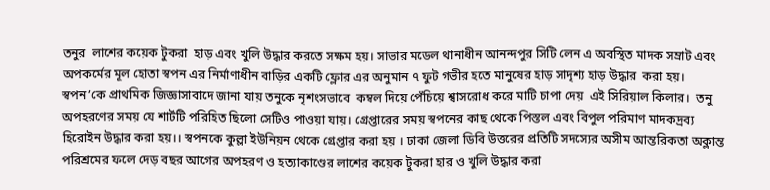তনুর  লাশের কয়েক টুকরা  হাড় এবং খুলি উদ্ধার করতে সক্ষম হয়। সাভার মডেল থানাধীন আনন্দপুর সিটি লেন এ অবস্থিত মাদক সম্রাট এবং অপকর্মের মূল হোতা স্বপন এর নির্মাণাধীন বাড়ির একটি ফ্লোর এর অনুমান ৭ ফুট গভীর হতে মানুষের হাড় সাদৃশ্য হাড় উদ্ধার  করা হয়। স্বপন’কে প্রাথমিক জিজ্ঞাসাবাদে জানা যায় তনুকে নৃশংসভাবে  কম্বল দিয়ে পেঁচিয়ে শ্বাসরোধ করে মাটি চাপা দেয়  এই সিরিয়াল কিলার।  তনু অপহরণের সময় যে শার্টটি পরিহিত ছিলো সেটিও পাওয়া যায়। গ্রেপ্তারের সময় স্বপনের কাছ থেকে পিস্তল এবং বিপুল পরিমাণ মাদকদ্রব্য হিরোইন উদ্ধার করা হয়।। স্বপনকে কুল্লা ইউনিয়ন থেকে গ্রেপ্তার করা হয় । ঢাকা জেলা ডিবি উত্তরের প্রতিটি সদস্যের অসীম আন্তরিকতা অক্লান্ত পরিশ্রমের ফলে দেড় বছর আগের অপহরণ ও হত্যাকাণ্ডের লাশের কয়েক টুকরা হার ও খুলি উদ্ধার করা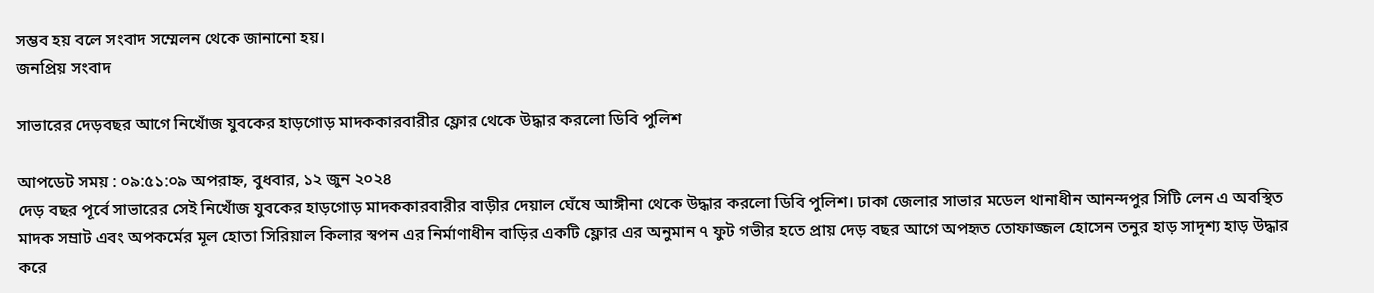সম্ভব হয় বলে সংবাদ সম্মেলন থেকে জানানো হয়।
জনপ্রিয় সংবাদ

সাভারের দেড়বছর আগে নিখোঁজ যুবকের হাড়গোড় মাদককারবারীর ফ্লোর থেকে উদ্ধার করলো ডিবি পুলিশ

আপডেট সময় : ০৯:৫১:০৯ অপরাহ্ন, বুধবার, ১২ জুন ২০২৪
দেড় বছর পূর্বে সাভারের সেই নিখোঁজ যুবকের হাড়গোড় মাদককারবারীর বাড়ীর দেয়াল ঘেঁষে আঙ্গীনা থেকে উদ্ধার করলো ডিবি পুলিশ। ঢাকা জেলার সাভার মডেল থানাধীন আনন্দপুর সিটি লেন এ অবস্থিত মাদক সম্রাট এবং অপকর্মের মূল হোতা সিরিয়াল কিলার স্বপন এর নির্মাণাধীন বাড়ির একটি ফ্লোর এর অনুমান ৭ ফুট গভীর হতে প্রায় দেড় বছর আগে অপহৃত তোফাজ্জল হোসেন তনুর হাড় সাদৃশ্য হাড় উদ্ধার করে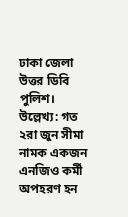ঢাকা জেলা উত্তর ডিবি পুলিশ।
উল্লেখ্য: গত ২রা জুন সীমা নামক একজন এনজিও কর্মী অপহরণ হন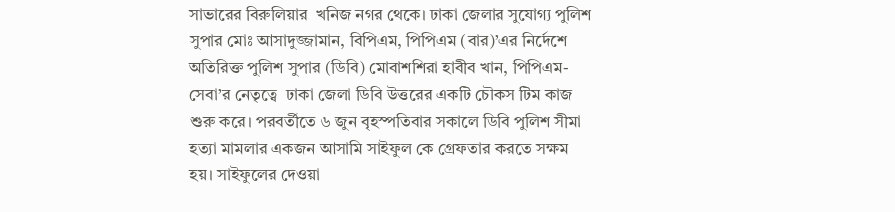সাভারের বিরুলিয়ার  খনিজ নগর থেকে। ঢাকা জেলার সুযোগ্য পুলিশ সুপার মোঃ আসাদুজ্জামান, বিপিএম, পিপিএম (বার)’এর নির্দেশে  অতিরিক্ত পুলিশ সুপার (ডিবি) মোবাশশিরা হাবীব খান, পিপিএম-সেবা’র নেতৃত্বে  ঢাকা জেলা ডিবি উত্তরের একটি চৌকস টিম কাজ শুরু করে। পরবর্তীতে ৬ জুন বৃহস্পতিবার সকালে ডিবি পুলিশ সীমা হত্যা মামলার একজন আসামি সাইফুল কে গ্রেফতার করতে সক্ষম হয়। সাইফুলের দেওয়া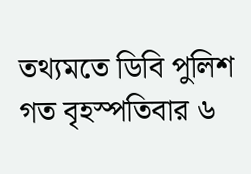তথ্যমতে ডিবি পুলিশ গত বৃহস্পতিবার ৬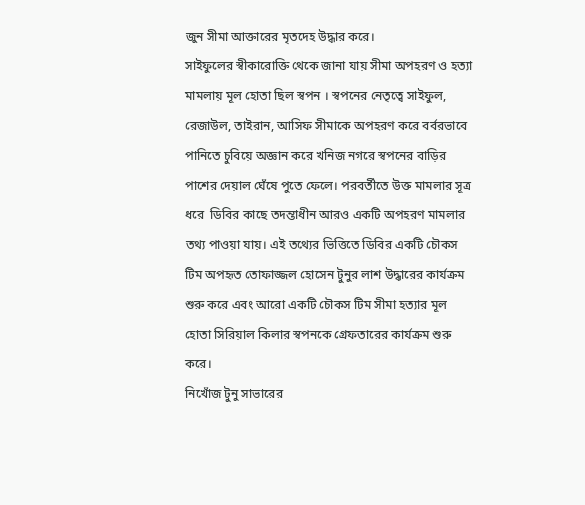জুন সীমা আক্তারের মৃতদেহ উদ্ধার করে।
সাইফুলের স্বীকারোক্তি থেকে জানা যায় সীমা অপহরণ ও হত্যা মামলায় মূল হোতা ছিল স্বপন । স্বপনের নেতৃত্বে সাইফুল, রেজাউল, তাইরান, আসিফ সীমাকে অপহরণ করে বর্বরভাবে পানিতে চুবিয়ে অজ্ঞান করে খনিজ নগরে স্বপনের বাড়ির পাশের দেয়াল ঘেঁষে পুতে ফেলে। পরবর্তীতে উক্ত মামলার সূত্র ধরে  ডিবির কাছে তদন্তাধীন আরও একটি অপহরণ মামলার  তথ্য পাওয়া যায়। এই তথ্যের ভিত্তিতে ডিবির একটি চৌকস টিম অপহৃত তোফাজ্জল হোসেন টুনুর লাশ উদ্ধারের কার্যক্রম শুরু করে এবং আরো একটি চৌকস টিম সীমা হত্যার মূল হোতা সিরিয়াল কিলার স্বপনকে গ্রেফতারের কার্যক্রম শুরু করে।
নিখোঁজ টুনু সাভারের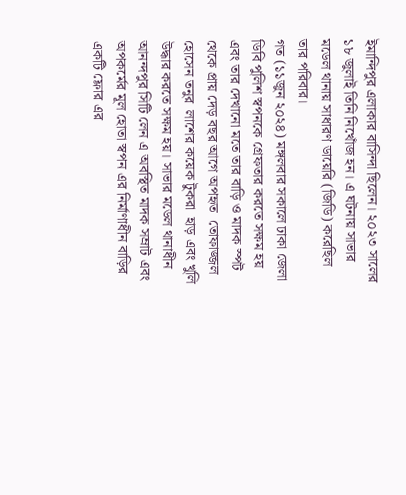ইমান্দিপুর এলাকার বাসিন্দা ছিলেন। ২০২৩ সালের ১৮ জুলাই তিনি নিখোঁজ হন। এ ঘটনায় সাভার মডেল থানায় সাধারণ ডায়েরি (জিডি) করেছিল তার পরিবার।
গত (১১জুন ২০২৪) মঙ্গলবার সকালে ঢাকা জেলা ডিবি পুলিশ স্বপনকে গ্রেফতার করতে সক্ষম হয় এবং তার দেখানো মতে তার বাড়ি ও মাদক স্পট থেকে প্রায় দেড় বছর আগে অপহৃত  তোফাজ্জল হোসেন তনুর  লাশের কয়েক টুকরা  হাড় এবং খুলি উদ্ধার করতে সক্ষম হয়। সাভার মডেল থানাধীন আনন্দপুর সিটি লেন এ অবস্থিত মাদক সম্রাট এবং অপকর্মের মূল হোতা স্বপন এর নির্মাণাধীন বাড়ির একটি ফ্লোর এর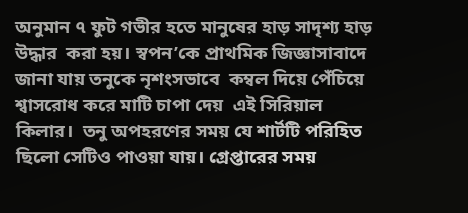অনুমান ৭ ফুট গভীর হতে মানুষের হাড় সাদৃশ্য হাড় উদ্ধার  করা হয়। স্বপন’কে প্রাথমিক জিজ্ঞাসাবাদে জানা যায় তনুকে নৃশংসভাবে  কম্বল দিয়ে পেঁচিয়ে শ্বাসরোধ করে মাটি চাপা দেয়  এই সিরিয়াল কিলার।  তনু অপহরণের সময় যে শার্টটি পরিহিত ছিলো সেটিও পাওয়া যায়। গ্রেপ্তারের সময়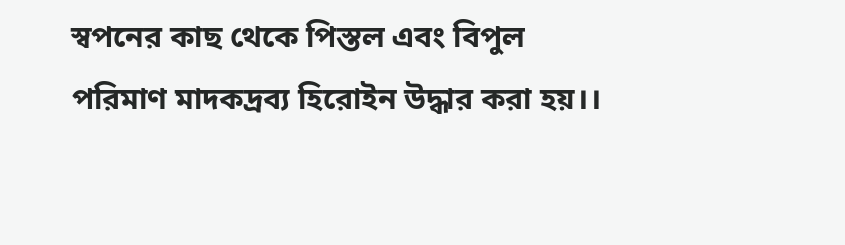স্বপনের কাছ থেকে পিস্তল এবং বিপুল পরিমাণ মাদকদ্রব্য হিরোইন উদ্ধার করা হয়।।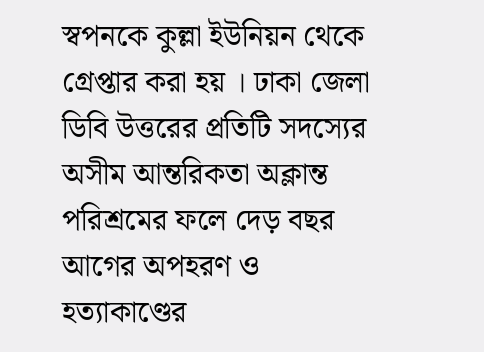স্বপনকে কুল্লা ইউনিয়ন থেকে গ্রেপ্তার করা হয় । ঢাকা জেলা ডিবি উত্তরের প্রতিটি সদস্যের অসীম আন্তরিকতা অক্লান্ত পরিশ্রমের ফলে দেড় বছর আগের অপহরণ ও হত্যাকাণ্ডের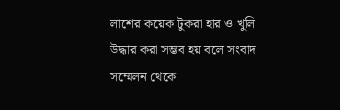লাশের কয়েক টুকরা হার ও খুলি উদ্ধার করা সম্ভব হয় বলে সংবাদ সম্মেলন থেকে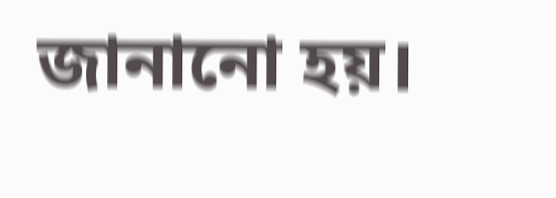জানানো হয়।